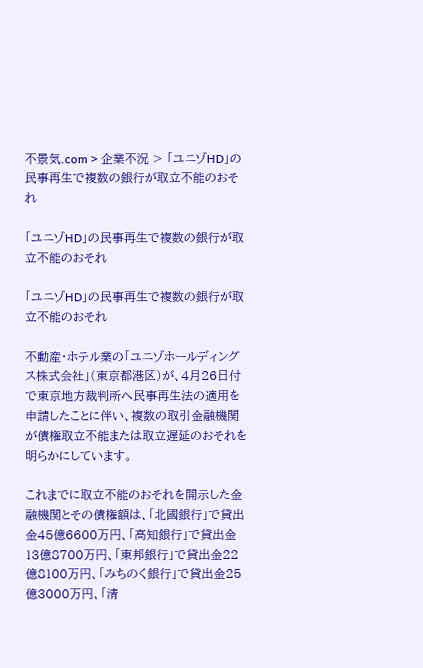不景気.com > 企業不況 > 「ユニゾHD」の民事再生で複数の銀行が取立不能のおそれ

「ユニゾHD」の民事再生で複数の銀行が取立不能のおそれ

「ユニゾHD」の民事再生で複数の銀行が取立不能のおそれ

不動産・ホテル業の「ユニゾホールディングス株式会社」(東京都港区)が、4月26日付で東京地方裁判所へ民事再生法の適用を申請したことに伴い、複数の取引金融機関が債権取立不能または取立遅延のおそれを明らかにしています。

これまでに取立不能のおそれを開示した金融機関とその債権額は、「北國銀行」で貸出金45億6600万円、「高知銀行」で貸出金13億8700万円、「東邦銀行」で貸出金22億8100万円、「みちのく銀行」で貸出金25億3000万円、「清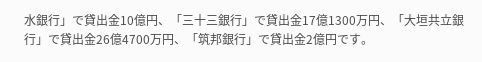水銀行」で貸出金10億円、「三十三銀行」で貸出金17億1300万円、「大垣共立銀行」で貸出金26億4700万円、「筑邦銀行」で貸出金2億円です。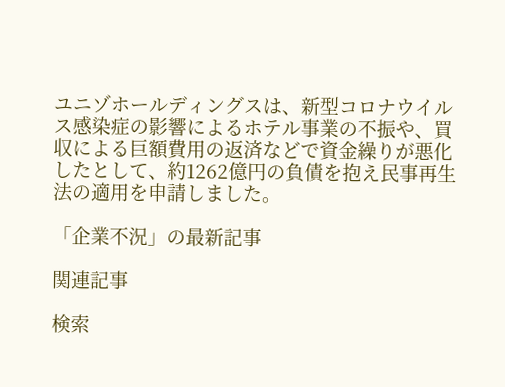ユニゾホールディングスは、新型コロナウイルス感染症の影響によるホテル事業の不振や、買収による巨額費用の返済などで資金繰りが悪化したとして、約1262億円の負債を抱え民事再生法の適用を申請しました。

「企業不況」の最新記事

関連記事

検索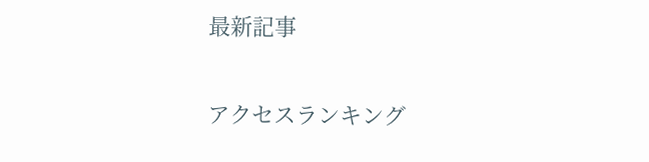最新記事

アクセスランキング